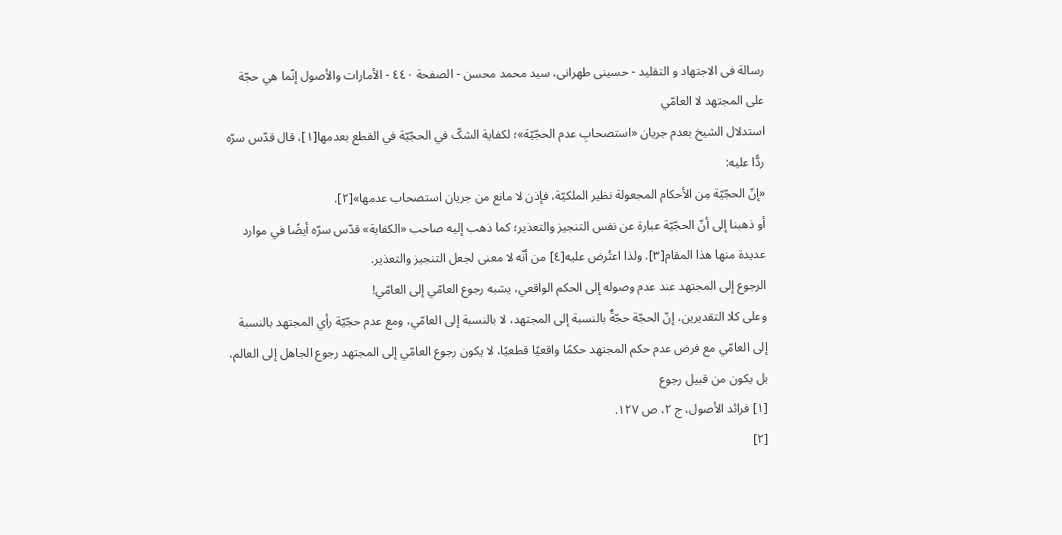رسالة فی الاجتهاد و التقلید - حسينى طهرانى، سید محمد محسن - الصفحة ٤٤٠ - الأمارات والأصول إنّما هي حجّة على المجتهد لا العامّي
استدلال الشيخ بعدم جريان «استصحابِ عدم الحجّيّة»؛ لکفاية الشکّ في الحجّيّة في القطع بعدمها[١]، قال قدّس سرّه ردًّا عليه:
«إنّ الحجّيّة مِن الأحکام المجعولة نظير الملکيّة، فإذن لا مانع من جريان استصحاب عدمها»[٢].
أو ذهبنا إلى أنّ الحجّيّة عبارة عن نفس التنجيز والتعذير؛ کما ذهب إليه صاحب «الکفاية» قدّس سرّه أيضًا في موارد عديدة منها هذا المقام[٣]. ولذا اعتُرض عليه[٤] من أنّه لا معنى لجعل التنجيز والتعذير.
الرجوع إلى المجتهد عند عدم وصوله إلى الحکم الواقعي، يشبه رجوع العامّي إلى العامّي!
وعلى کلا التقديرين، إنّ الحجّة حجّةٌ بالنسبة إلى المجتهد، لا بالنسبة إلى العامّي، ومع عدم حجّيّة رأي المجتهد بالنسبة إلى العامّي مع فرض عدم حکم المجتهد حکمًا واقعيًا قطعيًا، لا يکون رجوع العامّي إلى المجتهد رجوع الجاهل إلى العالم، بل يکون من قبيل رجوع
[١] فرائد الأصول، ج ٢، ص ١٢٧.
[٢]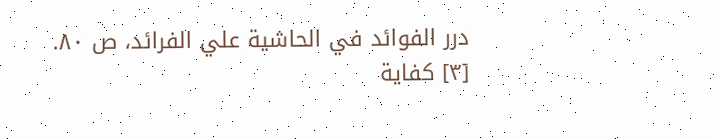درر الفوائد في الحاشية علي الفرائد، ص ٨٠.
[٣] کفاية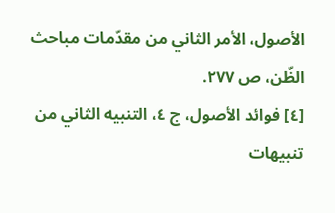الأصول، الأمر الثاني من مقدّمات مباحث الظّن، ص ٢٧٧.
[٤] فوائد الأصول، ج ٤، التنبيه الثاني من تنبيهات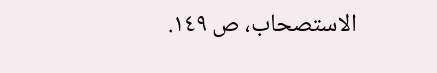الاستصحاب، ص ١٤٩.